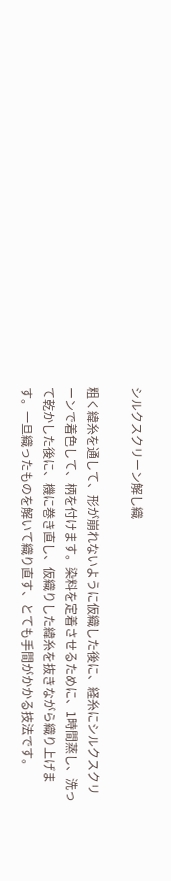シルクスクリーン解し織

粗く緯糸を通して、形が崩れないように仮織した後に、経糸にシルクスクリーンで着色して、柄を付けます。染料を定着させるために、1時間蒸し、洗って乾かした後に、機に巻き直し、仮織りした緯糸を抜きながら織り上げます。一旦織ったものを解いて織り直す、とても手間がかかる技法です。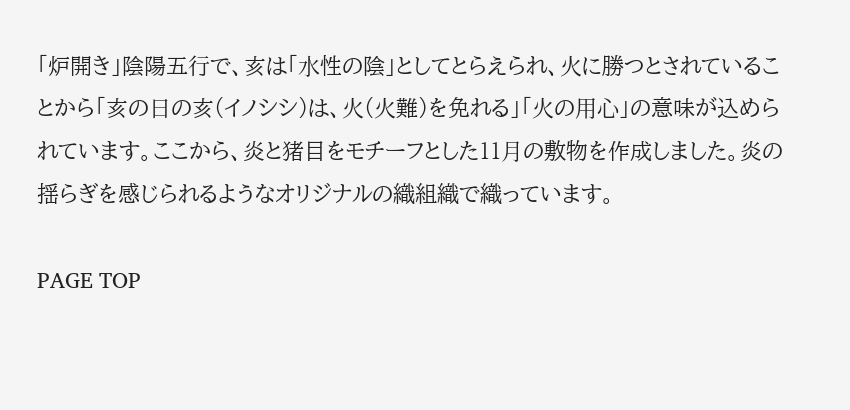「炉開き」陰陽五⾏で、亥は「⽔性の陰」としてとらえられ、⽕に勝つとされていることから「亥の⽇の亥(イノシシ)は、⽕(⽕難)を免れる」「⽕の⽤⼼」の意味が込められています。ここから、炎と猪目をモチーフとした11⽉の敷物を作成しました。炎の揺らぎを感じられるようなオリジナルの織組織で織っています。

PAGE TOP